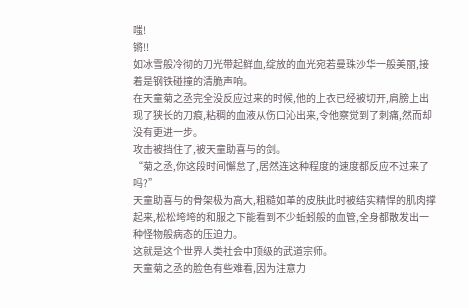嗤!
锵!!
如冰雪般冷彻的刀光带起鲜血,绽放的血光宛若曼珠沙华一般美丽,接着是钢铁碰撞的清脆声响。
在天童菊之丞完全没反应过来的时候,他的上衣已经被切开,肩膀上出现了狭长的刀痕,粘稠的血液从伤口沁出来,令他察觉到了刺痛,然而却没有更进一步。
攻击被挡住了,被天童助喜与的剑。
“菊之丞,你这段时间懈怠了,居然连这种程度的速度都反应不过来了吗?”
天童助喜与的骨架极为高大,粗糙如革的皮肤此时被结实精悍的肌肉撑起来,松松垮垮的和服之下能看到不少蚯蚓般的血管,全身都散发出一种怪物般病态的压迫力。
这就是这个世界人类社会中顶级的武道宗师。
天童菊之丞的脸色有些难看,因为注意力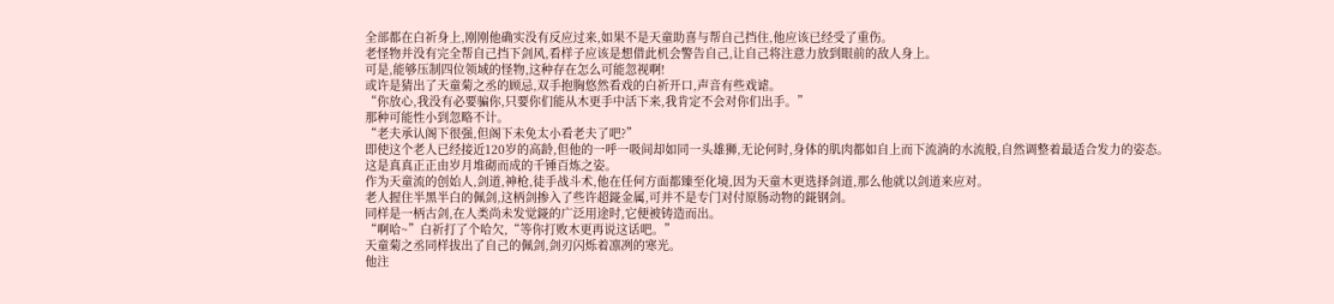全部都在白祈身上,刚刚他确实没有反应过来,如果不是天童助喜与帮自己挡住,他应该已经受了重伤。
老怪物并没有完全帮自己挡下剑风,看样子应该是想借此机会警告自己,让自己将注意力放到眼前的敌人身上。
可是,能够压制四位领域的怪物,这种存在怎么可能忽视啊!
或许是猜出了天童菊之丞的顾忌,双手抱胸悠然看戏的白祈开口,声音有些戏谑。
“你放心,我没有必要骗你,只要你们能从木更手中活下来,我肯定不会对你们出手。”
那种可能性小到忽略不计。
“老夫承认阁下很强,但阁下未免太小看老夫了吧?”
即使这个老人已经接近120岁的高龄,但他的一呼一吸间却如同一头雄狮,无论何时,身体的肌肉都如自上而下流淌的水流般,自然调整着最适合发力的姿态。
这是真真正正由岁月堆砌而成的千锤百炼之姿。
作为天童流的创始人,剑道,神枪,徒手战斗术,他在任何方面都臻至化境,因为天童木更选择剑道,那么他就以剑道来应对。
老人握住半黑半白的佩剑,这柄剑掺入了些许超錵金属,可并不是专门对付原肠动物的錵钢剑。
同样是一柄古剑,在人类尚未发觉錵的广泛用途时,它便被铸造而出。
“啊哈~”白祈打了个哈欠,“等你打败木更再说这话吧。”
天童菊之丞同样拔出了自己的佩剑,剑刃闪烁着凛冽的寒光。
他注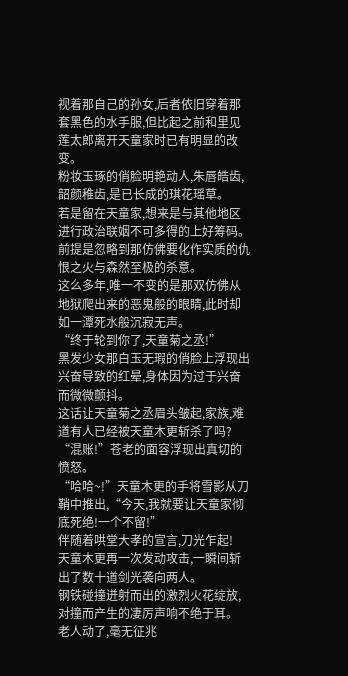视着那自己的孙女,后者依旧穿着那套黑色的水手服,但比起之前和里见莲太郎离开天童家时已有明显的改变。
粉妆玉琢的俏脸明艳动人,朱唇皓齿,韶颜稚齿,是已长成的琪花瑶草。
若是留在天童家,想来是与其他地区进行政治联姻不可多得的上好筹码。
前提是忽略到那仿佛要化作实质的仇恨之火与森然至极的杀意。
这么多年,唯一不变的是那双仿佛从地狱爬出来的恶鬼般的眼睛,此时却如一潭死水般沉寂无声。
“终于轮到你了,天童菊之丞!”
黑发少女那白玉无瑕的俏脸上浮现出兴奋导致的红晕,身体因为过于兴奋而微微颤抖。
这话让天童菊之丞眉头皱起,家族,难道有人已经被天童木更斩杀了吗?
“混账!”苍老的面容浮现出真切的愤怒。
“哈哈~!”天童木更的手将雪影从刀鞘中推出,“今天,我就要让天童家彻底死绝!一个不留!”
伴随着哄堂大孝的宣言,刀光乍起!
天童木更再一次发动攻击,一瞬间斩出了数十道剑光袭向两人。
钢铁碰撞迸射而出的激烈火花绽放,对撞而产生的凄厉声响不绝于耳。
老人动了,毫无征兆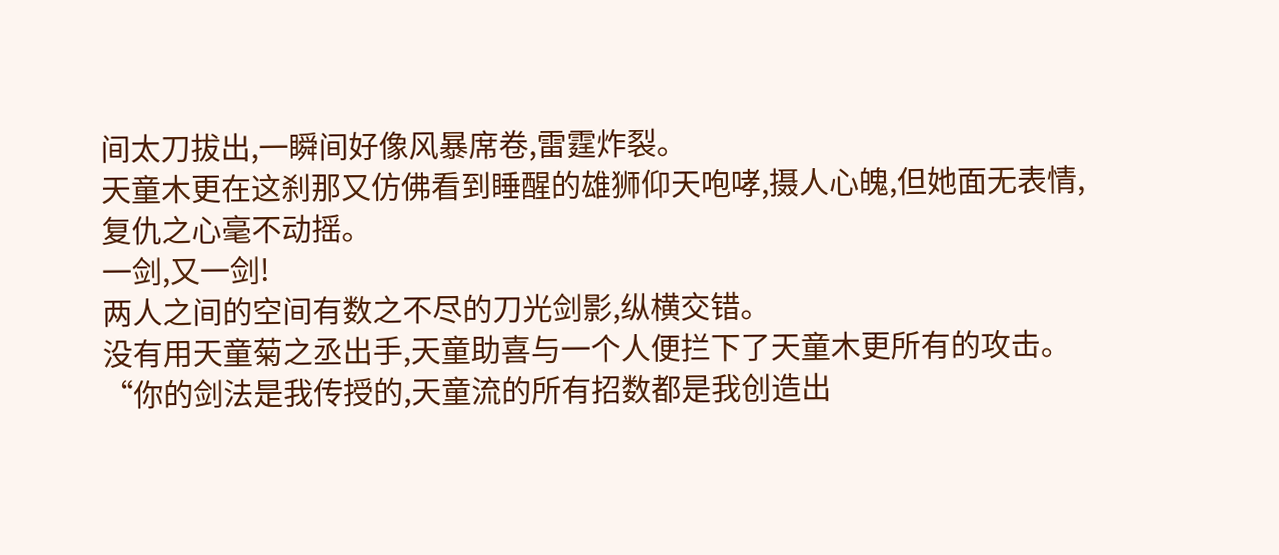间太刀拔出,一瞬间好像风暴席卷,雷霆炸裂。
天童木更在这刹那又仿佛看到睡醒的雄狮仰天咆哮,摄人心魄,但她面无表情,复仇之心毫不动摇。
一剑,又一剑!
两人之间的空间有数之不尽的刀光剑影,纵横交错。
没有用天童菊之丞出手,天童助喜与一个人便拦下了天童木更所有的攻击。
“你的剑法是我传授的,天童流的所有招数都是我创造出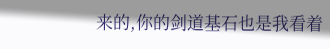来的,你的剑道基石也是我看着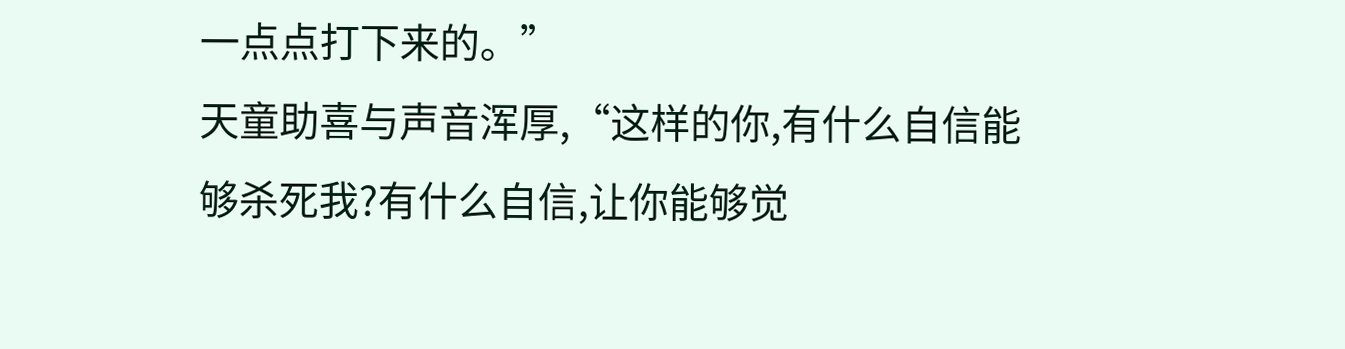一点点打下来的。”
天童助喜与声音浑厚,“这样的你,有什么自信能够杀死我?有什么自信,让你能够觉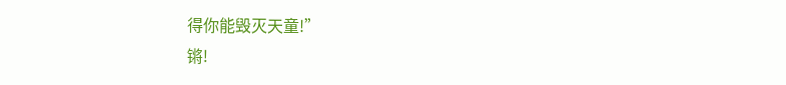得你能毁灭天童!”
锵!